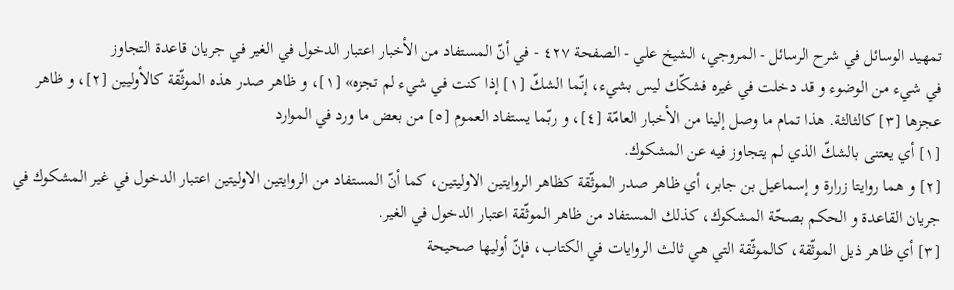تمهيد الوسائل في شرح الرسائل - المروجي، الشيخ علي - الصفحة ٤٢٧ - في أنّ المستفاد من الأخبار اعتبار الدخول في الغير في جريان قاعدة التجاوز
في شيء من الوضوء و قد دخلت في غيره فشكّك ليس بشيء، إنّما الشكّ [١] إذا كنت في شيء لم تجزه» [١]، و ظاهر صدر هذه الموثّقة كالأوليين [٢]، و ظاهر عجزها [٣] كالثالثة. هذا تمام ما وصل إلينا من الأخبار العامّة [٤]، و ربّما يستفاد العموم [٥] من بعض ما ورد في الموارد
[١] أي يعتنى بالشكّ الذي لم يتجاوز فيه عن المشكوك.
[٢] و هما روايتا زرارة و إسماعيل بن جابر، أي ظاهر صدر الموثّقة كظاهر الروايتين الاوليتين، كما أنّ المستفاد من الروايتين الاوليتين اعتبار الدخول في غير المشكوك في جريان القاعدة و الحكم بصحّة المشكوك، كذلك المستفاد من ظاهر الموثّقة اعتبار الدخول في الغير.
[٣] أي ظاهر ذيل الموثّقة، كالموثّقة التي هي ثالث الروايات في الكتاب، فإنّ أوليها صحيحة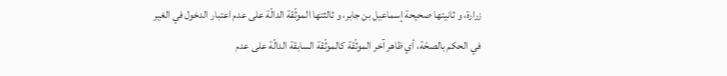زرارة، و ثانيتها صحيحة إسماعيل بن جابر، و ثالثتها الموثّقة الدالّة على عدم اعتبار الدخول في الغير في الحكم بالصحّة، أي ظاهر آخر الموثّقة كالموثّقة السابقة الدالّة على عدم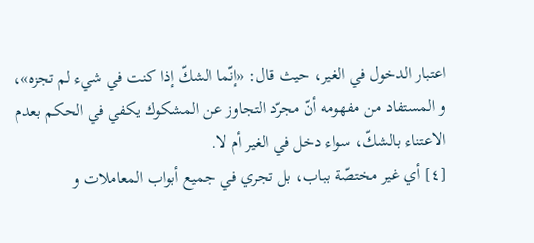اعتبار الدخول في الغير، حيث قال: «إنّما الشكّ إذا كنت في شيء لم تجزه»، و المستفاد من مفهومه أنّ مجرّد التجاوز عن المشكوك يكفي في الحكم بعدم الاعتناء بالشكّ، سواء دخل في الغير أم لا.
[٤] أي غير مختصّة بباب، بل تجري في جميع أبواب المعاملات و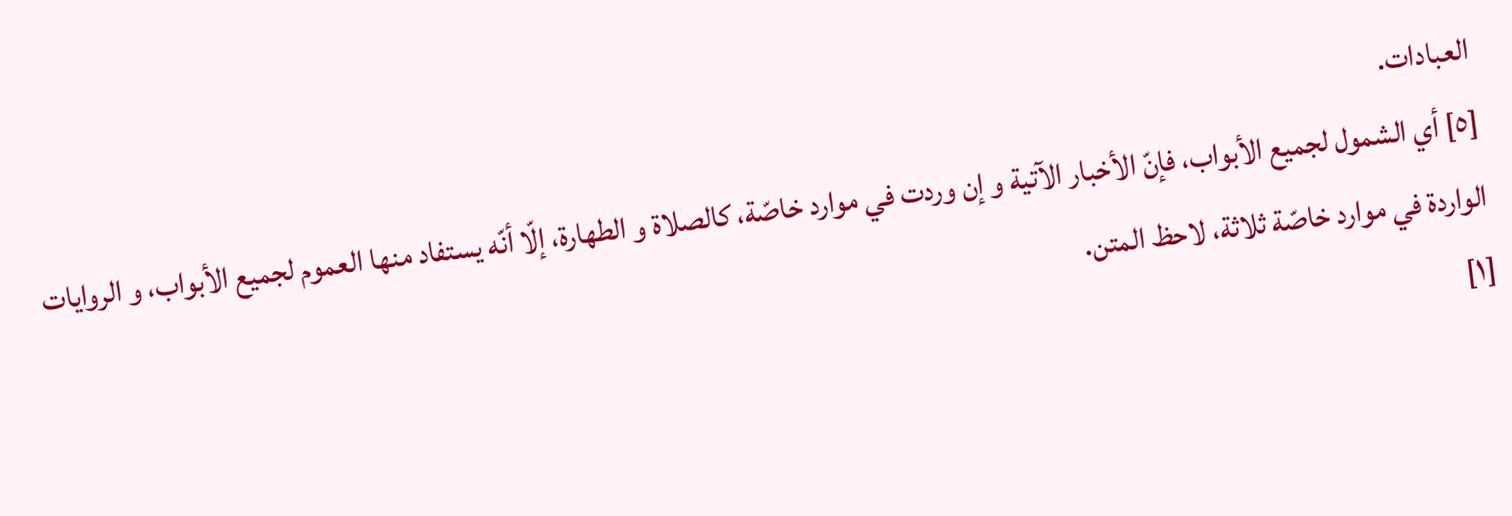العبادات.
[٥] أي الشمول لجميع الأبواب، فإنّ الأخبار الآتية و إن وردت في موارد خاصّة، كالصلاة و الطهارة، إلّا أنّه يستفاد منها العموم لجميع الأبواب، و الروايات الواردة في موارد خاصّة ثلاثة، لاحظ المتن.
[١]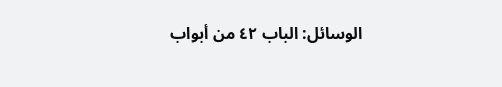الوسائل: الباب ٤٢ من أبواب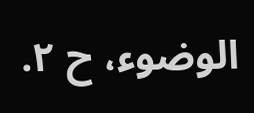الوضوء، ح ٢.